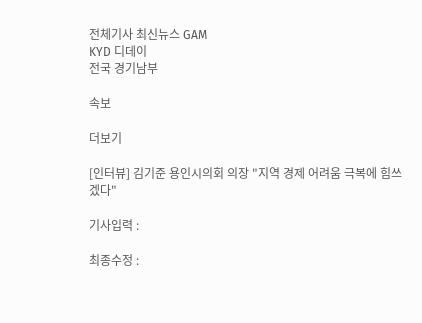전체기사 최신뉴스 GAM
KYD 디데이
전국 경기남부

속보

더보기

[인터뷰] 김기준 용인시의회 의장 "지역 경제 어려움 극복에 힘쓰겠다"

기사입력 :

최종수정 :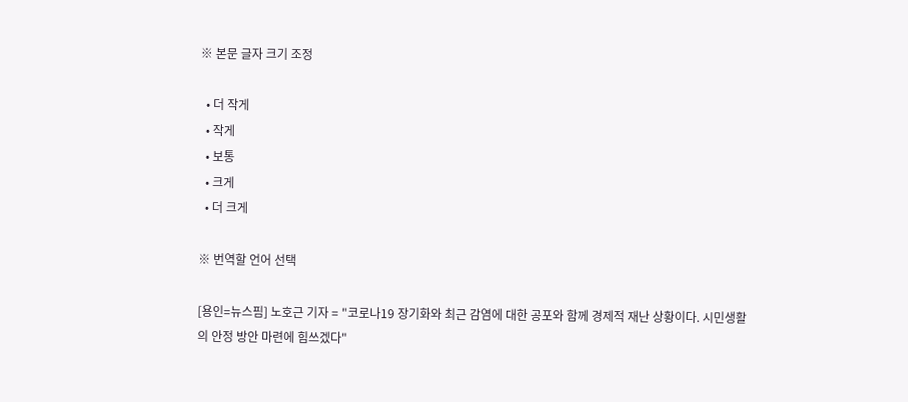※ 본문 글자 크기 조정

  • 더 작게
  • 작게
  • 보통
  • 크게
  • 더 크게

※ 번역할 언어 선택

[용인=뉴스핌] 노호근 기자 = "코로나19 장기화와 최근 감염에 대한 공포와 함께 경제적 재난 상황이다. 시민생활의 안정 방안 마련에 힘쓰겠다"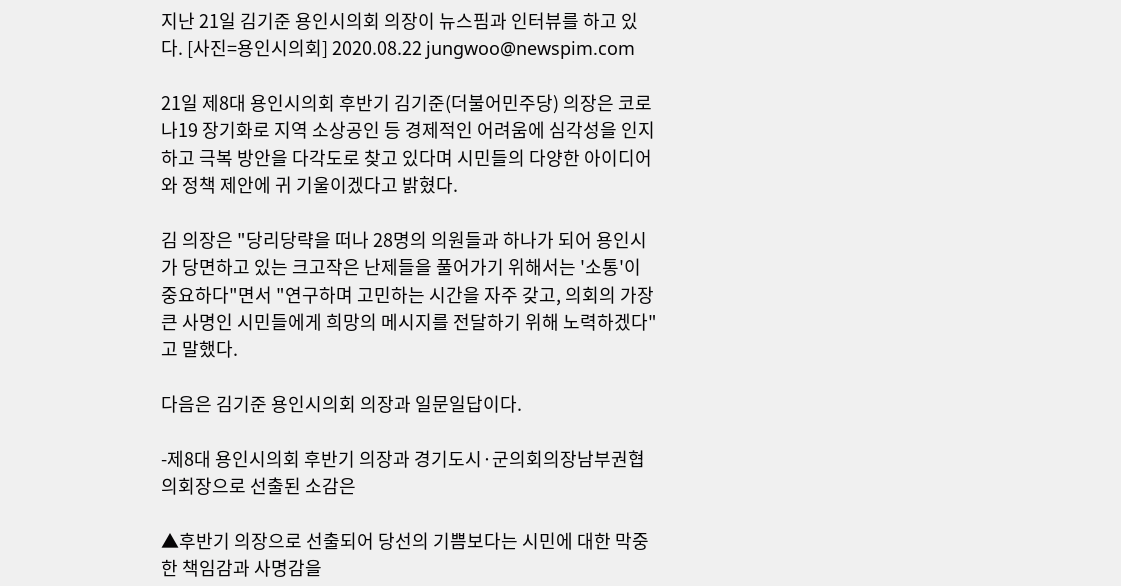지난 21일 김기준 용인시의회 의장이 뉴스핌과 인터뷰를 하고 있다. [사진=용인시의회] 2020.08.22 jungwoo@newspim.com

21일 제8대 용인시의회 후반기 김기준(더불어민주당) 의장은 코로나19 장기화로 지역 소상공인 등 경제적인 어려움에 심각성을 인지하고 극복 방안을 다각도로 찾고 있다며 시민들의 다양한 아이디어와 정책 제안에 귀 기울이겠다고 밝혔다.

김 의장은 "당리당략을 떠나 28명의 의원들과 하나가 되어 용인시가 당면하고 있는 크고작은 난제들을 풀어가기 위해서는 '소통'이 중요하다"면서 "연구하며 고민하는 시간을 자주 갖고, 의회의 가장 큰 사명인 시민들에게 희망의 메시지를 전달하기 위해 노력하겠다"고 말했다.

다음은 김기준 용인시의회 의장과 일문일답이다.

-제8대 용인시의회 후반기 의장과 경기도시·군의회의장남부권협의회장으로 선출된 소감은

▲후반기 의장으로 선출되어 당선의 기쁨보다는 시민에 대한 막중한 책임감과 사명감을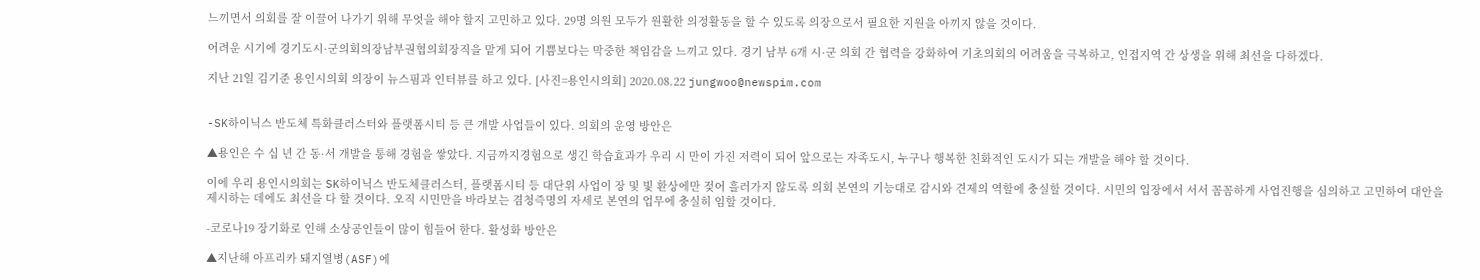느끼면서 의회를 잘 이끌어 나가기 위해 무엇을 해야 할지 고민하고 있다. 29명 의원 모두가 원활한 의정활동을 할 수 있도록 의장으로서 필요한 지원을 아끼지 않을 것이다.

어려운 시기에 경기도시·군의회의장남부권협의회장직을 맡게 되어 기쁨보다는 막중한 책임감을 느끼고 있다. 경기 남부 6개 시·군 의회 간 협력을 강화하여 기초의회의 어려움을 극복하고, 인접지역 간 상생을 위해 최선을 다하겠다.

지난 21일 김기준 용인시의회 의장이 뉴스핌과 인터뷰를 하고 있다. [사진=용인시의회] 2020.08.22 jungwoo@newspim.com


-SK하이닉스 반도체 특화클러스터와 플랫폼시티 등 큰 개발 사업들이 있다. 의회의 운영 방안은

▲용인은 수 십 년 간 동·서 개발을 통해 경험을 쌓았다. 지금까지경험으로 생긴 학습효과가 우리 시 만이 가진 저력이 되어 앞으로는 자족도시, 누구나 행복한 친화적인 도시가 되는 개발을 해야 할 것이다.

이에 우리 용인시의회는 SK하이닉스 반도체클러스터, 플랫폼시티 등 대단위 사업이 장 및 빛 환상에만 젖어 흘러가지 않도록 의회 본연의 기능대로 감시와 견제의 역할에 충실할 것이다. 시민의 입장에서 서서 꼼꼼하게 사업진행을 심의하고 고민하여 대안을 제시하는 데에도 최선을 다 할 것이다. 오직 시민만을 바라보는 겸청즉명의 자세로 본연의 업무에 충실히 임할 것이다.

-코로나19 장기화로 인해 소상공인들이 많이 힘들어 한다. 활성화 방안은

▲지난해 아프리카 돼지열병(ASF)에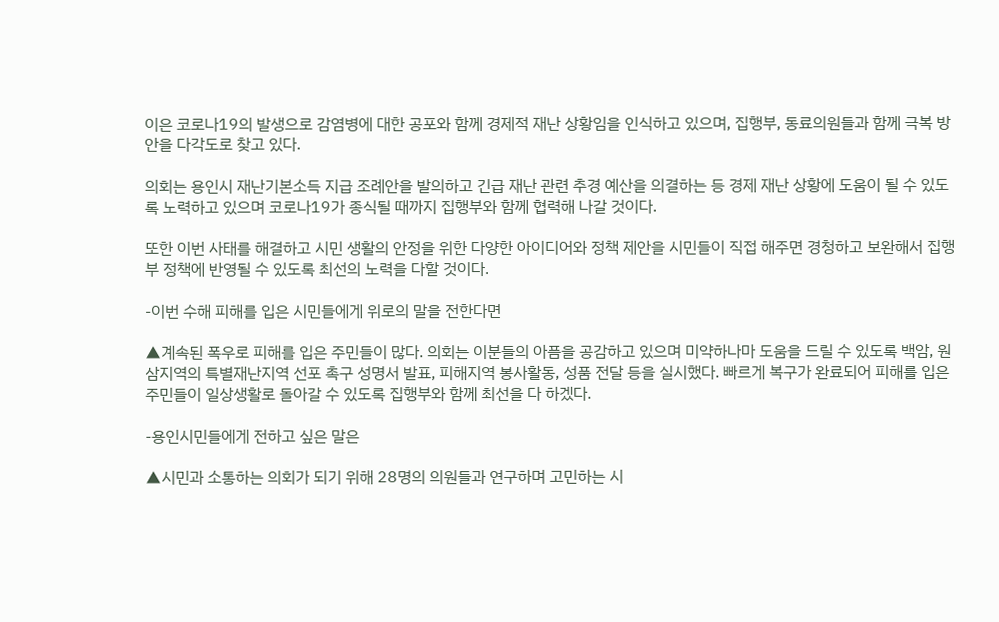이은 코로나19의 발생으로 감염병에 대한 공포와 함께 경제적 재난 상황임을 인식하고 있으며, 집행부, 동료의원들과 함께 극복 방안을 다각도로 찾고 있다.

의회는 용인시 재난기본소득 지급 조례안을 발의하고 긴급 재난 관련 추경 예산을 의결하는 등 경제 재난 상황에 도움이 될 수 있도록 노력하고 있으며 코로나19가 종식될 때까지 집행부와 함께 협력해 나갈 것이다.

또한 이번 사태를 해결하고 시민 생활의 안정을 위한 다양한 아이디어와 정책 제안을 시민들이 직접 해주면 경청하고 보완해서 집행부 정책에 반영될 수 있도록 최선의 노력을 다할 것이다.

-이번 수해 피해를 입은 시민들에게 위로의 말을 전한다면

▲계속된 폭우로 피해를 입은 주민들이 많다. 의회는 이분들의 아픔을 공감하고 있으며 미약하나마 도움을 드릴 수 있도록 백암, 원삼지역의 특별재난지역 선포 촉구 성명서 발표, 피해지역 봉사활동, 성품 전달 등을 실시했다. 빠르게 복구가 완료되어 피해를 입은 주민들이 일상생활로 돌아갈 수 있도록 집행부와 함께 최선을 다 하겠다.

-용인시민들에게 전하고 싶은 말은

▲시민과 소통하는 의회가 되기 위해 28명의 의원들과 연구하며 고민하는 시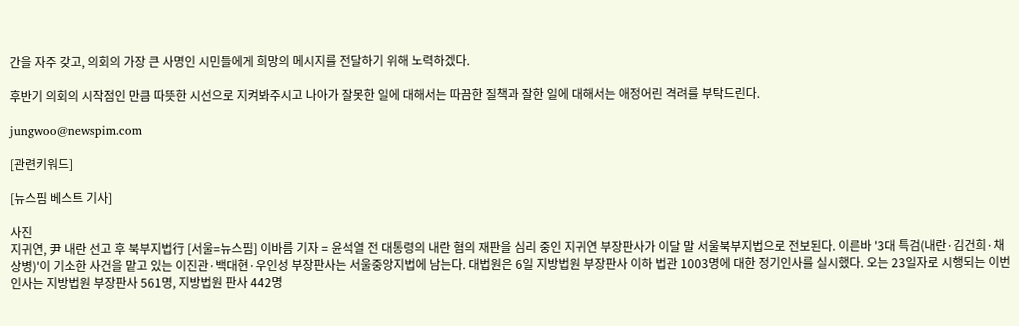간을 자주 갖고, 의회의 가장 큰 사명인 시민들에게 희망의 메시지를 전달하기 위해 노력하겠다.

후반기 의회의 시작점인 만큼 따뜻한 시선으로 지켜봐주시고 나아가 잘못한 일에 대해서는 따끔한 질책과 잘한 일에 대해서는 애정어린 격려를 부탁드린다.

jungwoo@newspim.com

[관련키워드]

[뉴스핌 베스트 기사]

사진
지귀연, 尹 내란 선고 후 북부지법行 [서울=뉴스핌] 이바름 기자 = 윤석열 전 대통령의 내란 혐의 재판을 심리 중인 지귀연 부장판사가 이달 말 서울북부지법으로 전보된다. 이른바 '3대 특검(내란·김건희·채상병)'이 기소한 사건을 맡고 있는 이진관·백대현·우인성 부장판사는 서울중앙지법에 남는다. 대법원은 6일 지방법원 부장판사 이하 법관 1003명에 대한 정기인사를 실시했다. 오는 23일자로 시행되는 이번 인사는 지방법원 부장판사 561명, 지방법원 판사 442명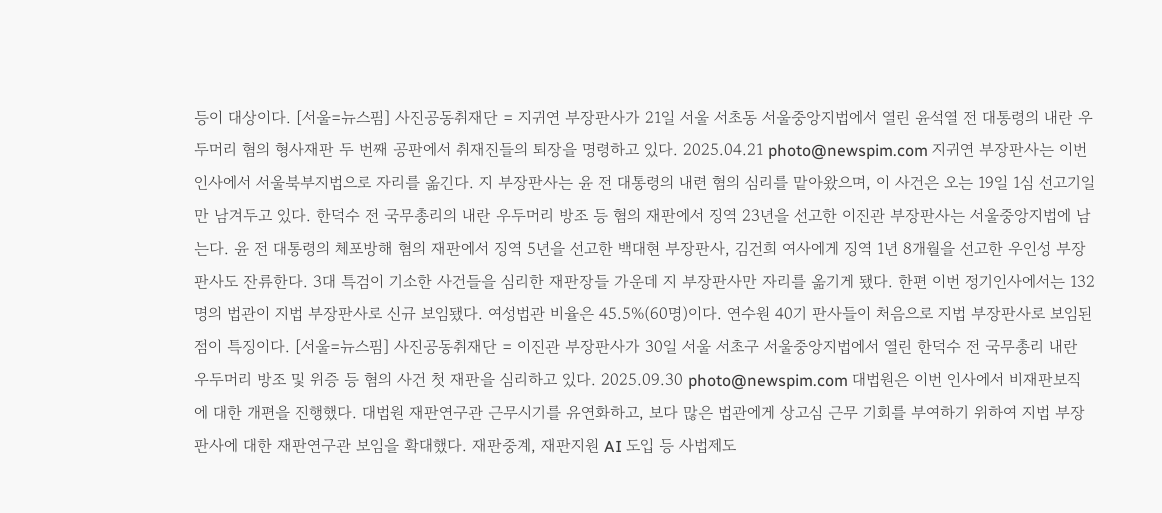등이 대상이다. [서울=뉴스핌] 사진공동취재단 = 지귀연 부장판사가 21일 서울 서초동 서울중앙지법에서 열린 윤석열 전 대통령의 내란 우두머리 혐의 형사재판 두 번째 공판에서 취재진들의 퇴장을 명령하고 있다. 2025.04.21 photo@newspim.com 지귀연 부장판사는 이번 인사에서 서울북부지법으로 자리를 옮긴다. 지 부장판사는 윤 전 대통령의 내련 혐의 심리를 맡아왔으며, 이 사건은 오는 19일 1심 선고기일만 남겨두고 있다. 한덕수 전 국무총리의 내란 우두머리 방조 등 혐의 재판에서 징역 23년을 선고한 이진관 부장판사는 서울중앙지법에 남는다. 윤 전 대통령의 체포방해 혐의 재판에서 징역 5년을 선고한 백대현 부장판사, 김건희 여사에게 징역 1년 8개월을 선고한 우인성 부장판사도 잔류한다. 3대 특검이 기소한 사건들을 심리한 재판장들 가운데 지 부장판사만 자리를 옮기게 됐다. 한편 이번 정기인사에서는 132명의 법관이 지법 부장판사로 신규 보임됐다. 여성법관 비율은 45.5%(60명)이다. 연수원 40기 판사들이 처음으로 지법 부장판사로 보임된 점이 특징이다. [서울=뉴스핌] 사진공동취재단 = 이진관 부장판사가 30일 서울 서초구 서울중앙지법에서 열린 한덕수 전 국무총리 내란 우두머리 방조 및 위증 등 혐의 사건 첫 재판을 심리하고 있다. 2025.09.30 photo@newspim.com 대법원은 이번 인사에서 비재판보직에 대한 개편을 진행했다. 대법원 재판연구관 근무시기를 유연화하고, 보다 많은 법관에게 상고심 근무 기회를 부여하기 위하여 지법 부장판사에 대한 재판연구관 보임을 확대했다. 재판중계, 재판지원 AI 도입 등 사법제도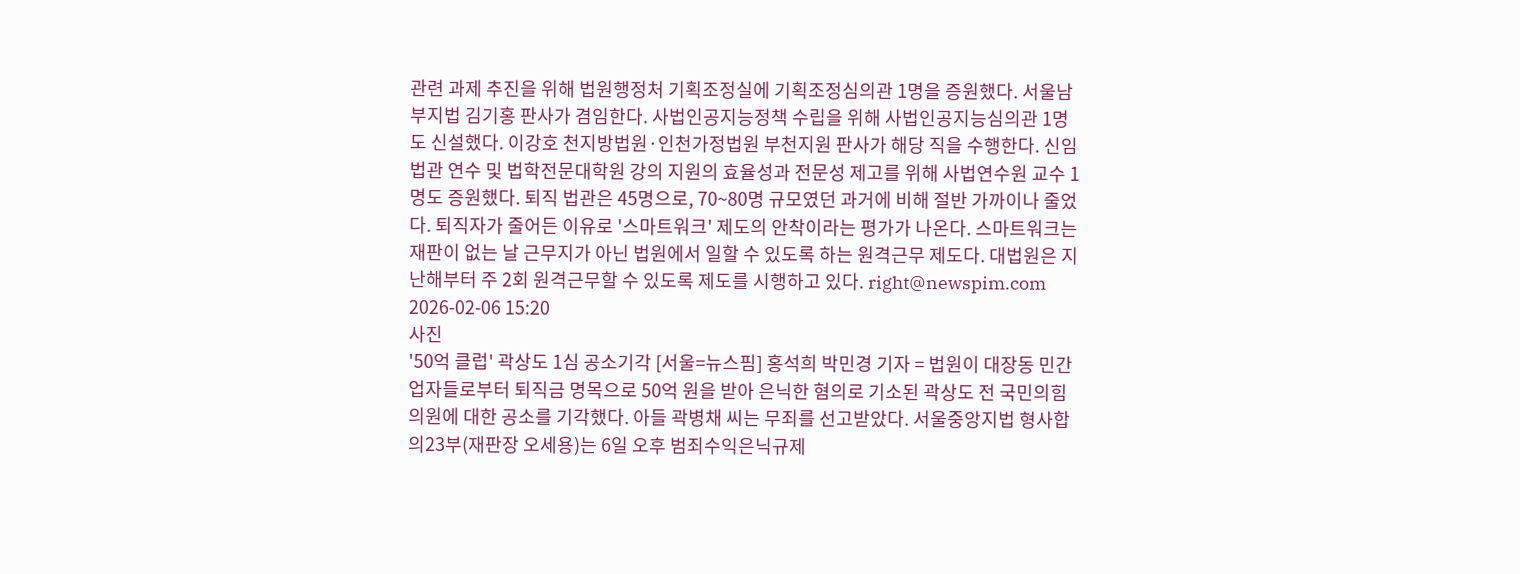관련 과제 추진을 위해 법원행정처 기획조정실에 기획조정심의관 1명을 증원했다. 서울남부지법 김기홍 판사가 겸임한다. 사법인공지능정책 수립을 위해 사법인공지능심의관 1명도 신설했다. 이강호 천지방법원·인천가정법원 부천지원 판사가 해당 직을 수행한다. 신임법관 연수 및 법학전문대학원 강의 지원의 효율성과 전문성 제고를 위해 사법연수원 교수 1명도 증원했다. 퇴직 법관은 45명으로, 70~80명 규모였던 과거에 비해 절반 가까이나 줄었다. 퇴직자가 줄어든 이유로 '스마트워크' 제도의 안착이라는 평가가 나온다. 스마트워크는 재판이 없는 날 근무지가 아닌 법원에서 일할 수 있도록 하는 원격근무 제도다. 대법원은 지난해부터 주 2회 원격근무할 수 있도록 제도를 시행하고 있다. right@newspim.com 2026-02-06 15:20
사진
'50억 클럽' 곽상도 1심 공소기각 [서울=뉴스핌] 홍석희 박민경 기자 = 법원이 대장동 민간 업자들로부터 퇴직금 명목으로 50억 원을 받아 은닉한 혐의로 기소된 곽상도 전 국민의힘 의원에 대한 공소를 기각했다. 아들 곽병채 씨는 무죄를 선고받았다. 서울중앙지법 형사합의23부(재판장 오세용)는 6일 오후 범죄수익은닉규제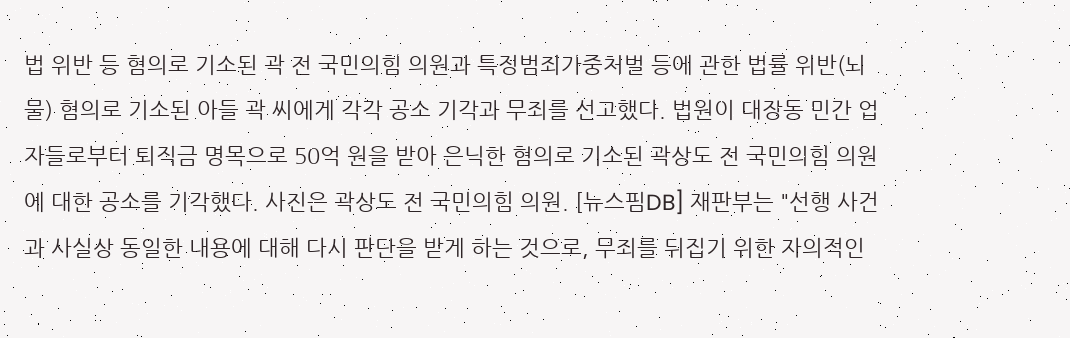법 위반 등 혐의로 기소된 곽 전 국민의힘 의원과 특정범죄가중처벌 등에 관한 법률 위반(뇌물) 혐의로 기소된 아들 곽 씨에게 각각 공소 기각과 무죄를 선고했다. 법원이 대장동 민간 업자들로부터 퇴직금 명목으로 50억 원을 받아 은닉한 혐의로 기소된 곽상도 전 국민의힘 의원에 대한 공소를 기각했다. 사진은 곽상도 전 국민의힘 의원. [뉴스핌DB] 재판부는 "선행 사건과 사실상 동일한 내용에 대해 다시 판단을 받게 하는 것으로, 무죄를 뒤집기 위한 자의적인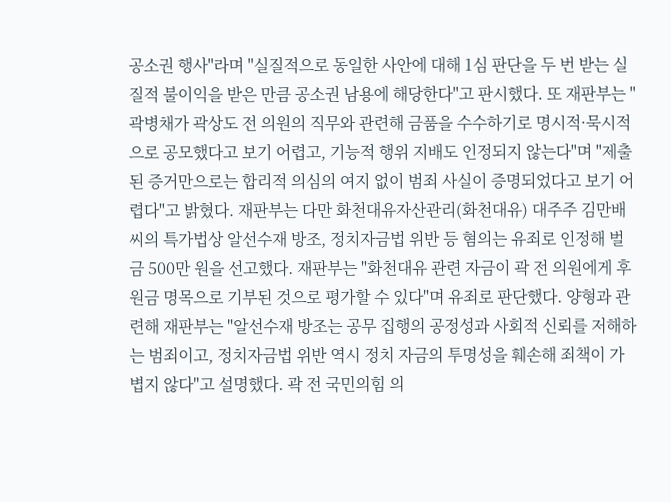공소권 행사"라며 "실질적으로 동일한 사안에 대해 1심 판단을 두 번 받는 실질적 불이익을 받은 만큼 공소권 남용에 해당한다"고 판시했다. 또 재판부는 "곽병채가 곽상도 전 의원의 직무와 관련해 금품을 수수하기로 명시적·묵시적으로 공모했다고 보기 어렵고, 기능적 행위 지배도 인정되지 않는다"며 "제출된 증거만으로는 합리적 의심의 여지 없이 범죄 사실이 증명되었다고 보기 어렵다"고 밝혔다. 재판부는 다만 화천대유자산관리(화천대유) 대주주 김만배 씨의 특가법상 알선수재 방조, 정치자금법 위반 등 혐의는 유죄로 인정해 벌금 500만 원을 선고했다. 재판부는 "화천대유 관련 자금이 곽 전 의원에게 후원금 명목으로 기부된 것으로 평가할 수 있다"며 유죄로 판단했다. 양형과 관련해 재판부는 "알선수재 방조는 공무 집행의 공정성과 사회적 신뢰를 저해하는 범죄이고, 정치자금법 위반 역시 정치 자금의 투명성을 훼손해 죄책이 가볍지 않다"고 설명했다. 곽 전 국민의힘 의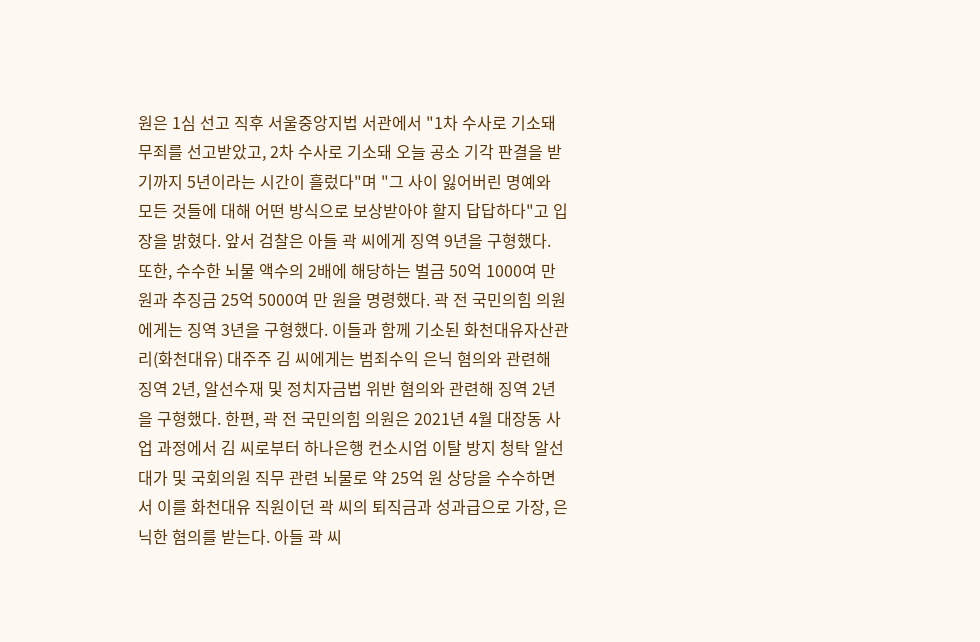원은 1심 선고 직후 서울중앙지법 서관에서 "1차 수사로 기소돼 무죄를 선고받았고, 2차 수사로 기소돼 오늘 공소 기각 판결을 받기까지 5년이라는 시간이 흘렀다"며 "그 사이 잃어버린 명예와 모든 것들에 대해 어떤 방식으로 보상받아야 할지 답답하다"고 입장을 밝혔다. 앞서 검찰은 아들 곽 씨에게 징역 9년을 구형했다. 또한, 수수한 뇌물 액수의 2배에 해당하는 벌금 50억 1000여 만 원과 추징금 25억 5000여 만 원을 명령했다. 곽 전 국민의힘 의원에게는 징역 3년을 구형했다. 이들과 함께 기소된 화천대유자산관리(화천대유) 대주주 김 씨에게는 범죄수익 은닉 혐의와 관련해 징역 2년, 알선수재 및 정치자금법 위반 혐의와 관련해 징역 2년을 구형했다. 한편, 곽 전 국민의힘 의원은 2021년 4월 대장동 사업 과정에서 김 씨로부터 하나은행 컨소시엄 이탈 방지 청탁 알선 대가 및 국회의원 직무 관련 뇌물로 약 25억 원 상당을 수수하면서 이를 화천대유 직원이던 곽 씨의 퇴직금과 성과급으로 가장, 은닉한 혐의를 받는다. 아들 곽 씨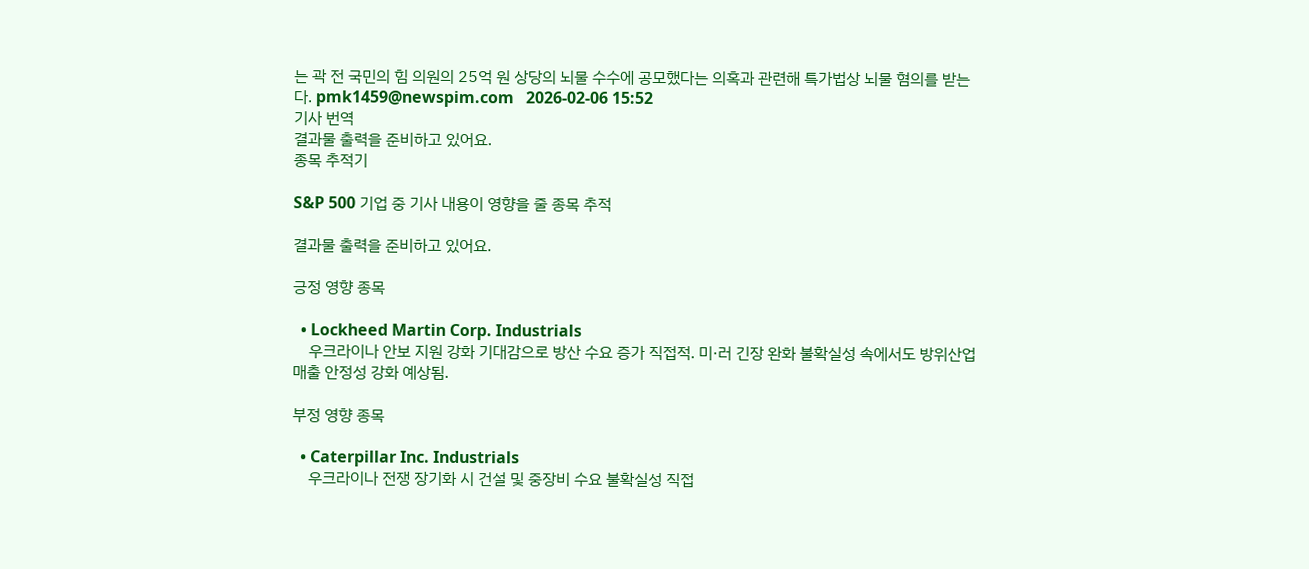는 곽 전 국민의 힘 의원의 25억 원 상당의 뇌물 수수에 공모했다는 의혹과 관련해 특가법상 뇌물 혐의를 받는다. pmk1459@newspim.com   2026-02-06 15:52
기사 번역
결과물 출력을 준비하고 있어요.
종목 추적기

S&P 500 기업 중 기사 내용이 영향을 줄 종목 추적

결과물 출력을 준비하고 있어요.

긍정 영향 종목

  • Lockheed Martin Corp. Industrials
    우크라이나 안보 지원 강화 기대감으로 방산 수요 증가 직접적. 미·러 긴장 완화 불확실성 속에서도 방위산업 매출 안정성 강화 예상됨.

부정 영향 종목

  • Caterpillar Inc. Industrials
    우크라이나 전쟁 장기화 시 건설 및 중장비 수요 불확실성 직접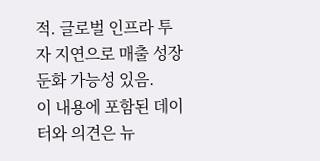적. 글로벌 인프라 투자 지연으로 매출 성장 둔화 가능성 있음.
이 내용에 포함된 데이터와 의견은 뉴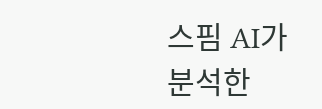스핌 AI가 분석한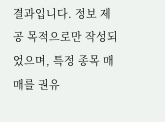결과입니다. 정보 제공 목적으로만 작성되었으며, 특정 종목 매매를 권유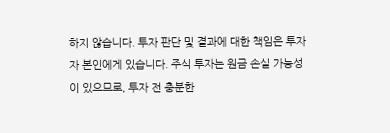하지 않습니다. 투자 판단 및 결과에 대한 책임은 투자자 본인에게 있습니다. 주식 투자는 원금 손실 가능성이 있으므로, 투자 전 충분한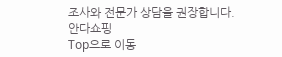조사와 전문가 상담을 권장합니다.
안다쇼핑
Top으로 이동